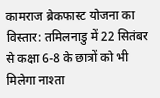कामराज ब्रेकफास्ट योजना का विस्तार: तमिलनाडु में 22 सितंबर से कक्षा 6-8 के छात्रों को भी मिलेगा नाश्ता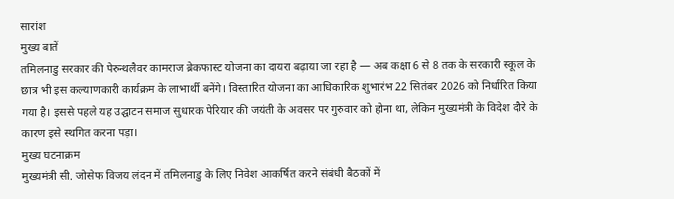सारांश
मुख्य बातें
तमिलनाडु सरकार की पेरुन्थलैवर कामराज ब्रेकफास्ट योजना का दायरा बढ़ाया जा रहा है — अब कक्षा 6 से 8 तक के सरकारी स्कूल के छात्र भी इस कल्याणकारी कार्यक्रम के लाभार्थी बनेंगे। विस्तारित योजना का आधिकारिक शुभारंभ 22 सितंबर 2026 को निर्धारित किया गया है। इससे पहले यह उद्घाटन समाज सुधारक पेरियार की जयंती के अवसर पर गुरुवार को होना था, लेकिन मुख्यमंत्री के विदेश दौरे के कारण इसे स्थगित करना पड़ा।
मुख्य घटनाक्रम
मुख्यमंत्री सी. जोसेफ विजय लंदन में तमिलनाडु के लिए निवेश आकर्षित करने संबंधी बैठकों में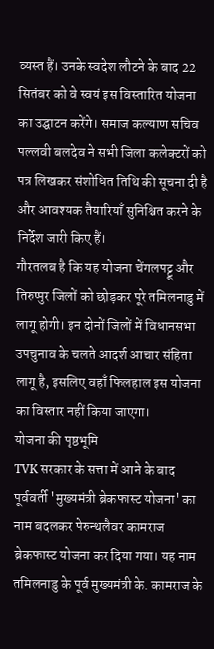व्यस्त हैं। उनके स्वदेश लौटने के बाद 22 सितंबर को वे स्वयं इस विस्तारित योजना का उद्घाटन करेंगे। समाज कल्याण सचिव पल्लवी बलदेव ने सभी जिला कलेक्टरों को पत्र लिखकर संशोधित तिथि की सूचना दी है और आवश्यक तैयारियाँ सुनिश्चित करने के निर्देश जारी किए हैं।
गौरतलब है कि यह योजना चेंगलपट्टू और तिरुप्पुर जिलों को छोड़कर पूरे तमिलनाडु में लागू होगी। इन दोनों जिलों में विधानसभा उपचुनाव के चलते आदर्श आचार संहिता लागू है, इसलिए वहाँ फिलहाल इस योजना का विस्तार नहीं किया जाएगा।
योजना की पृष्ठभूमि
TVK सरकार के सत्ता में आने के बाद पूर्ववर्ती 'मुख्यमंत्री ब्रेकफास्ट योजना' का नाम बदलकर पेरुन्थलैवर कामराज ब्रेकफास्ट योजना कर दिया गया। यह नाम तमिलनाडु के पूर्व मुख्यमंत्री के. कामराज के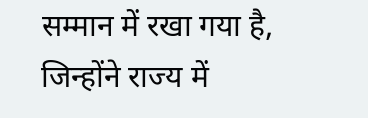सम्मान में रखा गया है, जिन्होंने राज्य में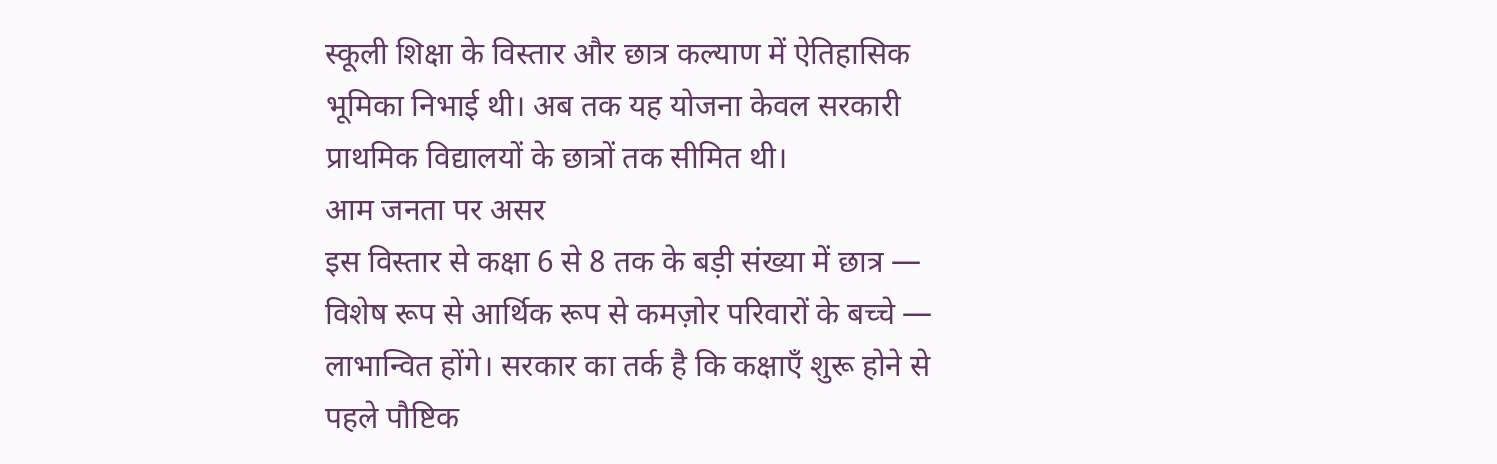स्कूली शिक्षा के विस्तार और छात्र कल्याण में ऐतिहासिक भूमिका निभाई थी। अब तक यह योजना केवल सरकारी प्राथमिक विद्यालयों के छात्रों तक सीमित थी।
आम जनता पर असर
इस विस्तार से कक्षा 6 से 8 तक के बड़ी संख्या में छात्र — विशेष रूप से आर्थिक रूप से कमज़ोर परिवारों के बच्चे — लाभान्वित होंगे। सरकार का तर्क है कि कक्षाएँ शुरू होने से पहले पौष्टिक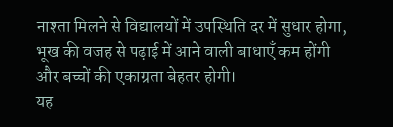नाश्ता मिलने से विद्यालयों में उपस्थिति दर में सुधार होगा, भूख की वजह से पढ़ाई में आने वाली बाधाएँ कम होंगी और बच्चों की एकाग्रता बेहतर होगी।
यह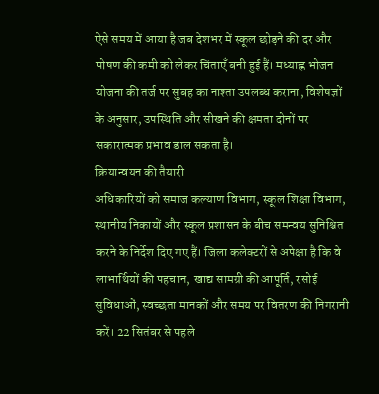ऐसे समय में आया है जब देशभर में स्कूल छोड़ने की दर और पोषण की कमी को लेकर चिंताएँ बनी हुई हैं। मध्याह्न भोजन योजना की तर्ज पर सुबह का नाश्ता उपलब्ध कराना, विशेषज्ञों के अनुसार, उपस्थिति और सीखने की क्षमता दोनों पर सकारात्मक प्रभाव डाल सकता है।
क्रियान्वयन की तैयारी
अधिकारियों को समाज कल्याण विभाग, स्कूल शिक्षा विभाग, स्थानीय निकायों और स्कूल प्रशासन के बीच समन्वय सुनिश्चित करने के निर्देश दिए गए हैं। जिला कलेक्टरों से अपेक्षा है कि वे लाभार्थियों की पहचान, खाद्य सामग्री की आपूर्ति, रसोई सुविधाओं, स्वच्छता मानकों और समय पर वितरण की निगरानी करें। 22 सितंबर से पहले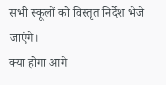सभी स्कूलों को विस्तृत निर्देश भेजे जाएंगे।
क्या होगा आगे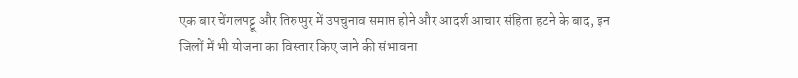एक बार चेंगलपट्टू और तिरुप्पुर में उपचुनाव समाप्त होने और आदर्श आचार संहिता हटने के बाद, इन जिलों में भी योजना का विस्तार किए जाने की संभावना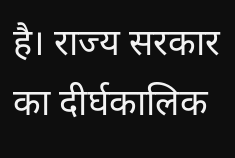है। राज्य सरकार का दीर्घकालिक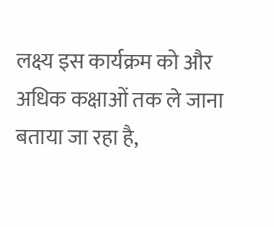लक्ष्य इस कार्यक्रम को और अधिक कक्षाओं तक ले जाना बताया जा रहा है,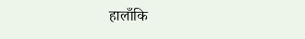हालाँकि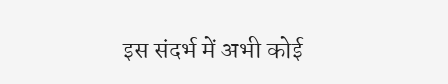इस संदर्भ में अभी कोई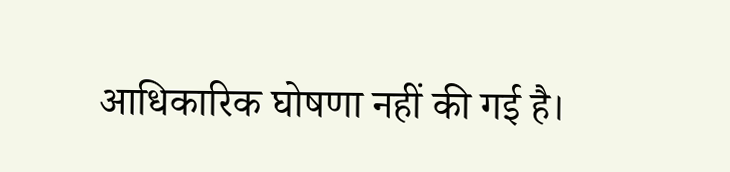आधिकारिक घोषणा नहीं की गई है।